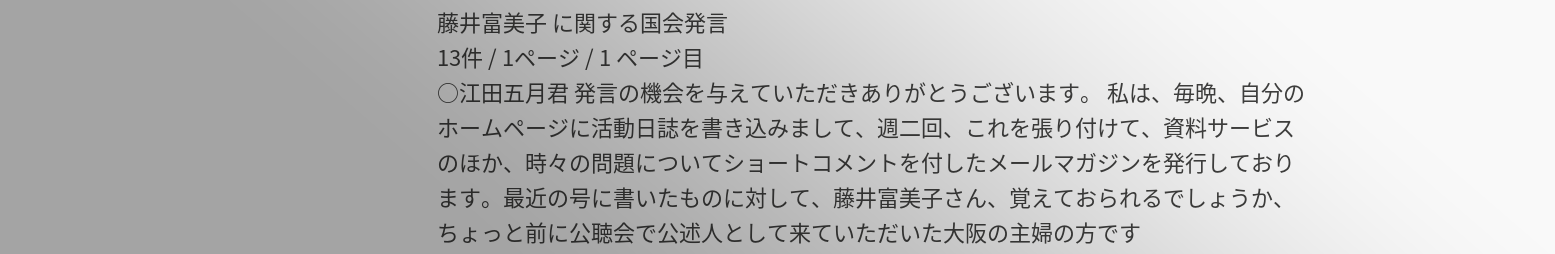藤井富美子 に関する国会発言
13件 / 1ページ / 1 ページ目
○江田五月君 発言の機会を与えていただきありがとうございます。 私は、毎晩、自分のホームページに活動日誌を書き込みまして、週二回、これを張り付けて、資料サービスのほか、時々の問題についてショートコメントを付したメールマガジンを発行しております。最近の号に書いたものに対して、藤井富美子さん、覚えておられるでしょうか、ちょっと前に公聴会で公述人として来ていただいた大阪の主婦の方です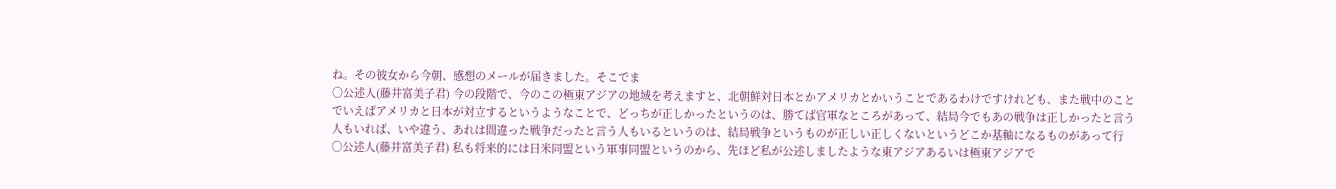ね。その彼女から今朝、感想のメールが届きました。そこでま
○公述人(藤井富美子君) 今の段階で、今のこの極東アジアの地域を考えますと、北朝鮮対日本とかアメリカとかいうことであるわけですけれども、また戦中のことでいえばアメリカと日本が対立するというようなことで、どっちが正しかったというのは、勝てば官軍なところがあって、結局今でもあの戦争は正しかったと言う人もいれば、いや違う、あれは間違った戦争だったと言う人もいるというのは、結局戦争というものが正しい正しくないというどこか基軸になるものがあって行
○公述人(藤井富美子君) 私も将来的には日米同盟という軍事同盟というのから、先ほど私が公述しましたような東アジアあるいは極東アジアで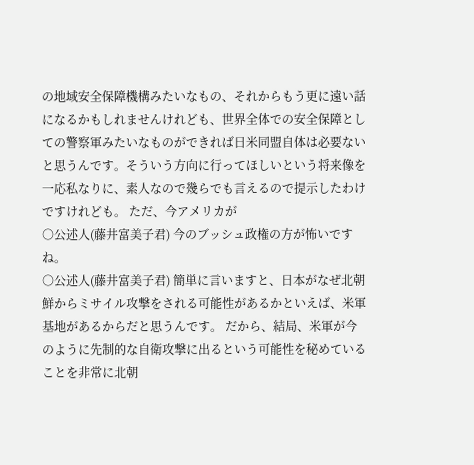の地域安全保障機構みたいなもの、それからもう更に遠い話になるかもしれませんけれども、世界全体での安全保障としての警察軍みたいなものができれば日米同盟自体は必要ないと思うんです。そういう方向に行ってほしいという将来像を一応私なりに、素人なので幾らでも言えるので提示したわけですけれども。 ただ、今アメリカが
○公述人(藤井富美子君) 今のブッシュ政権の方が怖いですね。
○公述人(藤井富美子君) 簡単に言いますと、日本がなぜ北朝鮮からミサイル攻撃をされる可能性があるかといえば、米軍基地があるからだと思うんです。 だから、結局、米軍が今のように先制的な自衛攻撃に出るという可能性を秘めていることを非常に北朝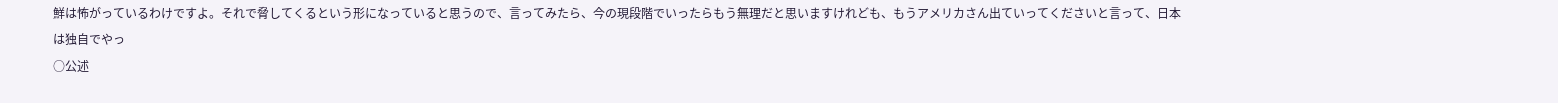鮮は怖がっているわけですよ。それで脅してくるという形になっていると思うので、言ってみたら、今の現段階でいったらもう無理だと思いますけれども、もうアメリカさん出ていってくださいと言って、日本は独自でやっ
○公述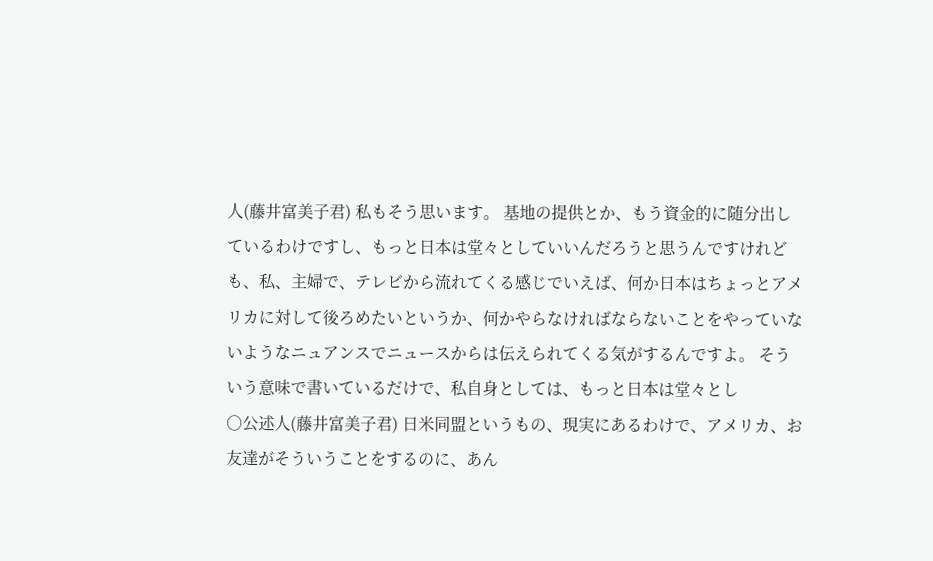人(藤井富美子君) 私もそう思います。 基地の提供とか、もう資金的に随分出しているわけですし、もっと日本は堂々としていいんだろうと思うんですけれども、私、主婦で、テレビから流れてくる感じでいえば、何か日本はちょっとアメリカに対して後ろめたいというか、何かやらなければならないことをやっていないようなニュアンスでニュースからは伝えられてくる気がするんですよ。 そういう意味で書いているだけで、私自身としては、もっと日本は堂々とし
○公述人(藤井富美子君) 日米同盟というもの、現実にあるわけで、アメリカ、お友達がそういうことをするのに、あん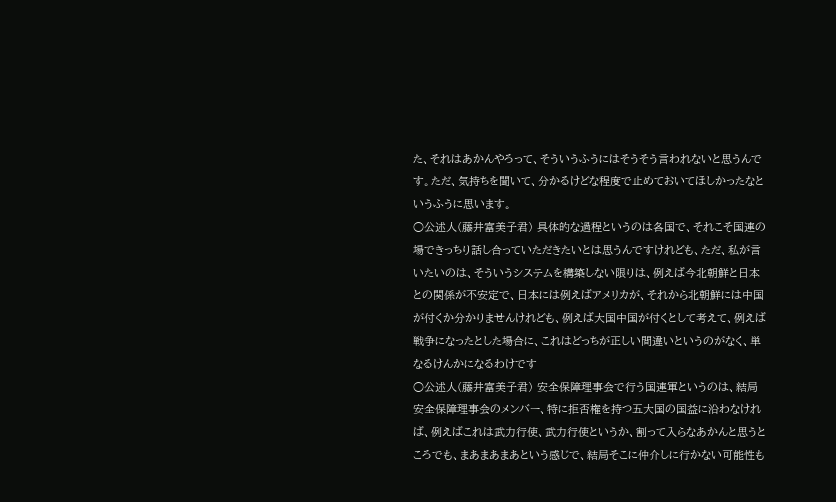た、それはあかんやろって、そういうふうにはそうそう言われないと思うんです。ただ、気持ちを聞いて、分かるけどな程度で止めておいてほしかったなというふうに思います。
○公述人(藤井富美子君) 具体的な過程というのは各国で、それこそ国連の場できっちり話し合っていただきたいとは思うんですけれども、ただ、私が言いたいのは、そういうシステムを構築しない限りは、例えば今北朝鮮と日本との関係が不安定で、日本には例えばアメリカが、それから北朝鮮には中国が付くか分かりませんけれども、例えば大国中国が付くとして考えて、例えば戦争になったとした場合に、これはどっちが正しい間違いというのがなく、単なるけんかになるわけです
○公述人(藤井富美子君) 安全保障理事会で行う国連軍というのは、結局安全保障理事会のメンバー、特に拒否権を持つ五大国の国益に沿わなければ、例えばこれは武力行使、武力行使というか、割って入らなあかんと思うところでも、まあまあまあという感じで、結局そこに仲介しに行かない可能性も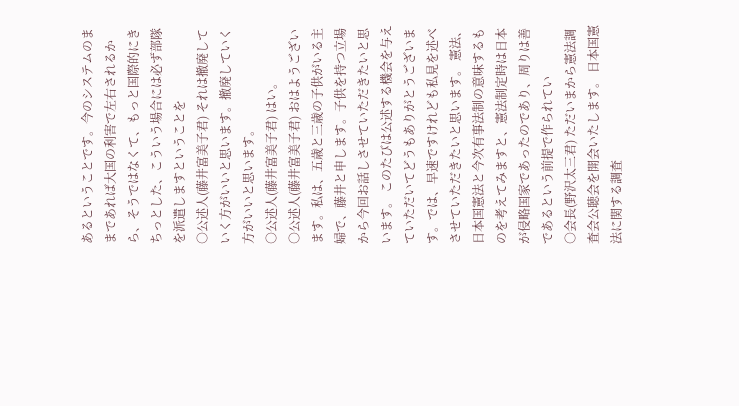あるということです。今のシステムのままであれば大国の利害で左右されるから、そうではなくて、もっと国際的にきちっとした、こういう場合には必ず部隊を派遣しますということを
○公述人(藤井富美子君) それは撤廃していく方がいいと思います。撤廃していく方がいいと思います。
○公述人(藤井富美子君) はい。
○公述人(藤井富美子君) おはようございます。私は、五歳と三歳の子供がいる主婦で、藤井と申します。子供を持つ立場から今回お話しさせていただきたいと思います。 このたびは公述する機会を与えていただいてどうもありがとうございます。では、早速ですけれども私見を述べさせていただきたいと思います。 憲法、日本国憲法と今次有事法制の意味するものを考えてみますと、憲法制定時は日本が侵略国家であったのであり、周りは善であるという前提で作られてい
○会長(野沢太三君) ただいまから憲法調査会公聴会を開会いたします。 日本国憲法に関する調査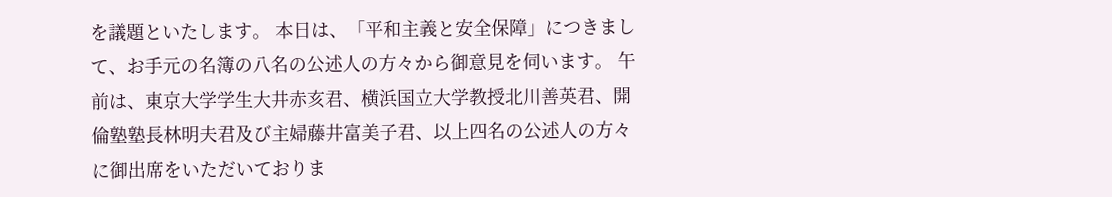を議題といたします。 本日は、「平和主義と安全保障」につきまして、お手元の名簿の八名の公述人の方々から御意見を伺います。 午前は、東京大学学生大井赤亥君、横浜国立大学教授北川善英君、開倫塾塾長林明夫君及び主婦藤井富美子君、以上四名の公述人の方々に御出席をいただいておりま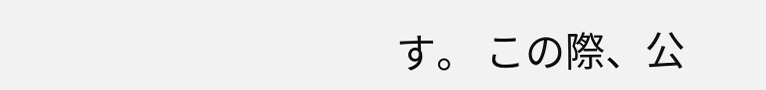す。 この際、公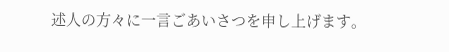述人の方々に一言ごあいさつを申し上げます。